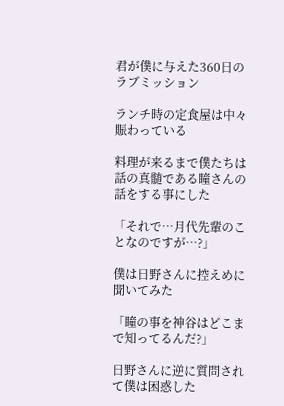君が僕に与えた360日のラブミッション

ランチ時の定食屋は中々賑わっている

料理が来るまで僕たちは話の真髄である瞳さんの話をする事にした

「それで…月代先輩のことなのですが…?」

僕は日野さんに控えめに聞いてみた

「瞳の事を神谷はどこまで知ってるんだ?」

日野さんに逆に質問されて僕は困惑した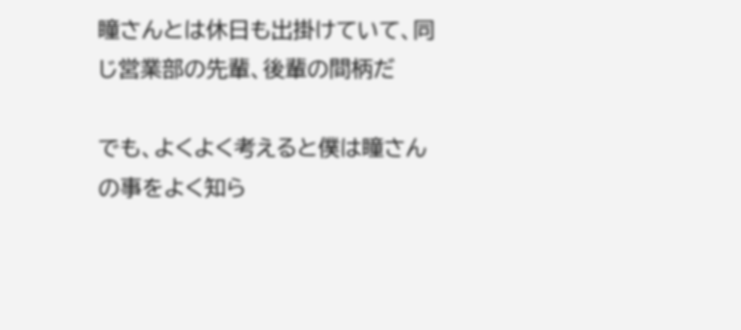瞳さんとは休日も出掛けていて、同じ営業部の先輩、後輩の間柄だ

でも、よくよく考えると僕は瞳さんの事をよく知ら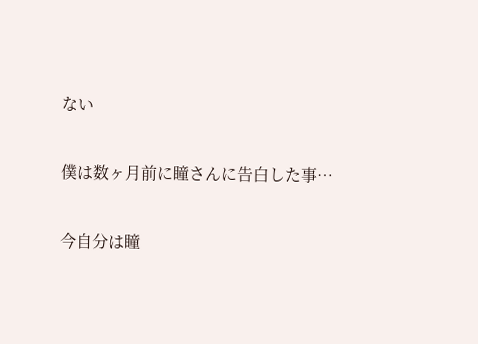ない

僕は数ヶ月前に瞳さんに告白した事…

今自分は瞳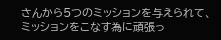さんから5つのミッションを与えられて、ミッションをこなす為に頑張っ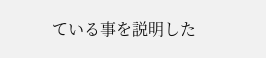ている事を説明した